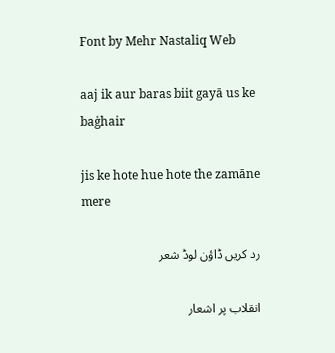Font by Mehr Nastaliq Web

aaj ik aur baras biit gayā us ke baġhair

jis ke hote hue hote the zamāne mere

رد کریں ڈاؤن لوڈ شعر

انقلاب پر اشعار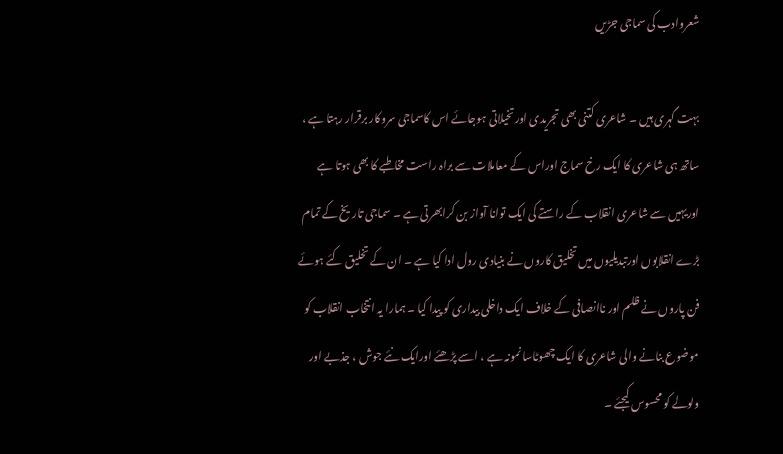شعروادب کی سماجی جڑیں

بہت گہری ہیں ۔ شاعری کتنی بھی تجریدی اورتخیلاتی ہوجائے اس کاسماجی سروکار برقرار رہتا ہے ، ساتھ ہی شاعری کا ایک رخ سماج اوراس کے معاملات سے براہ راست مخاطبے کا بھی ہوتا ہے اوریہیں سے شاعری انقلاب کے راستے کی ایک توانا آواز بن کرابھرتی ہے ۔ سماجی تاریخ کے تمام بڑے انقلابوں اورتبدیلیوں میں تخلیق کاروں نے بنیادی رول ادا کیا ہے ۔ ان کے تخلیق کئے ہوئے فن پاروں نے ظلم اور ناانصافی کے خلاف ایک داخلی بیداری کو پیدا کیا ۔ ہمارا یہ انتخاب انقلاب کو موضوع بنانے والی شاعری کا ایک چھوٹاسا نمونہ ہے ، اسے پڑھئے اورایک نئے جوش ، جذبے اور ولولے کو محسوس کیجئے ۔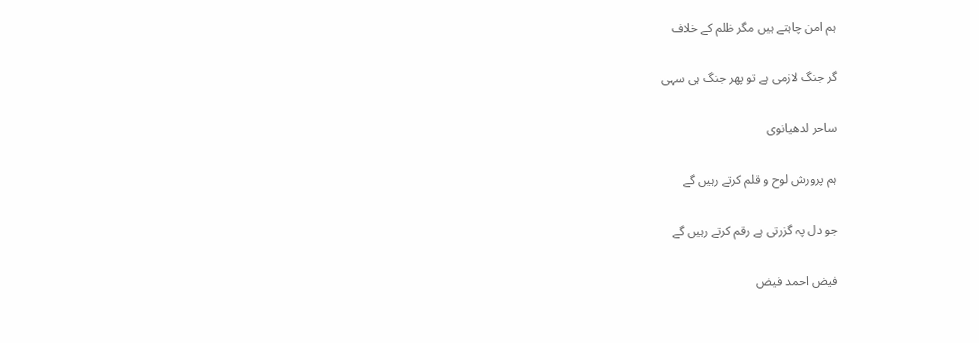ہم امن چاہتے ہیں مگر ظلم کے خلاف

گر جنگ لازمی ہے تو پھر جنگ ہی سہی

ساحر لدھیانوی

ہم پرورش لوح و قلم کرتے رہیں گے

جو دل پہ گزرتی ہے رقم کرتے رہیں گے

فیض احمد فیض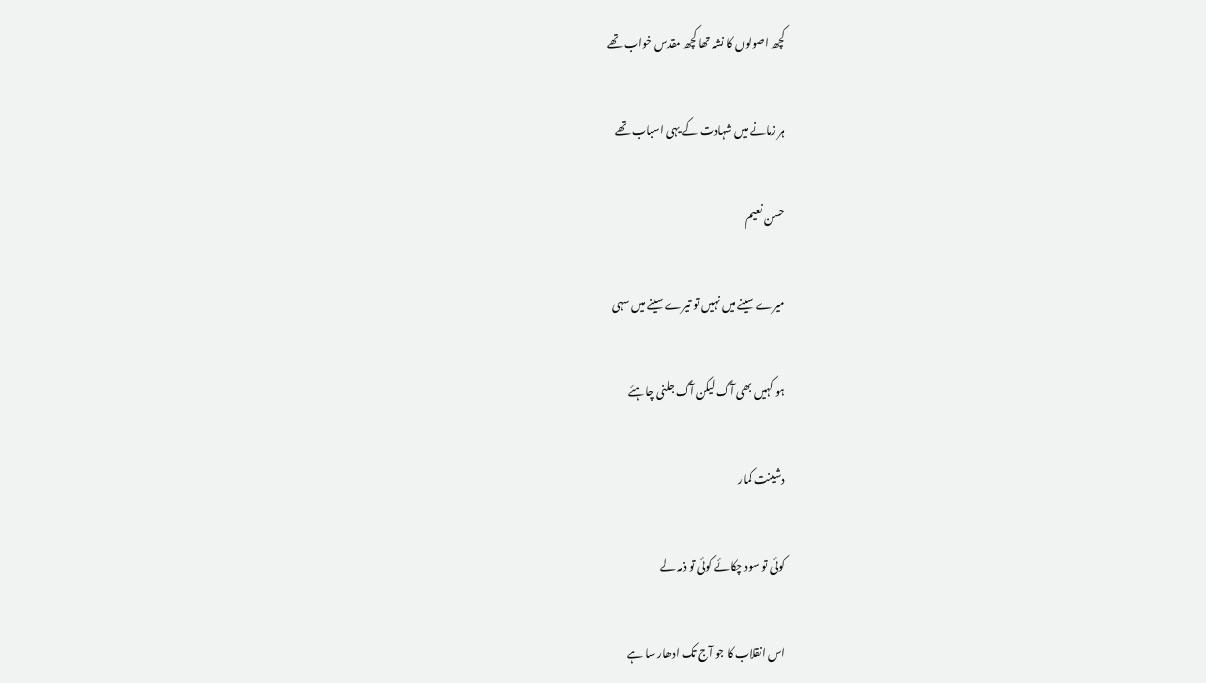کچھ اصولوں کا نشہ تھا کچھ مقدس خواب تھے

ہر زمانے میں شہادت کے یہی اسباب تھے

حسن نعیم

میرے سینے میں نہیں تو تیرے سینے میں سہی

ہو کہیں بھی آگ لیکن آگ جلنی چاہئے

دشینت کمار

کوئی تو سود چکائے کوئی تو ذمہ لے

اس انقلاب کا جو آج تک ادھار سا ہے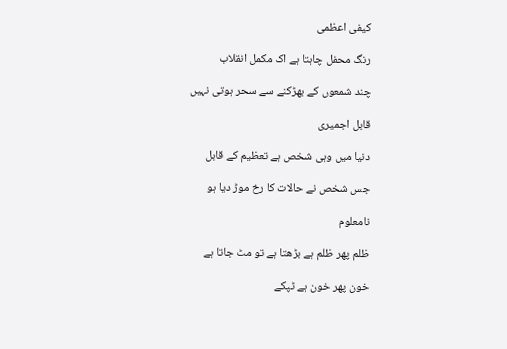کیفی اعظمی

رنگ محفل چاہتا ہے اک مکمل انقلاب

چند شمعوں کے بھڑکنے سے سحر ہوتی نہیں

قابل اجمیری

دنیا میں وہی شخص ہے تعظیم کے قابل

جس شخص نے حالات کا رخ موڑ دیا ہو

نامعلوم

ظلم پھر ظلم ہے بڑھتا ہے تو مٹ جاتا ہے

خون پھر خون ہے ٹپکے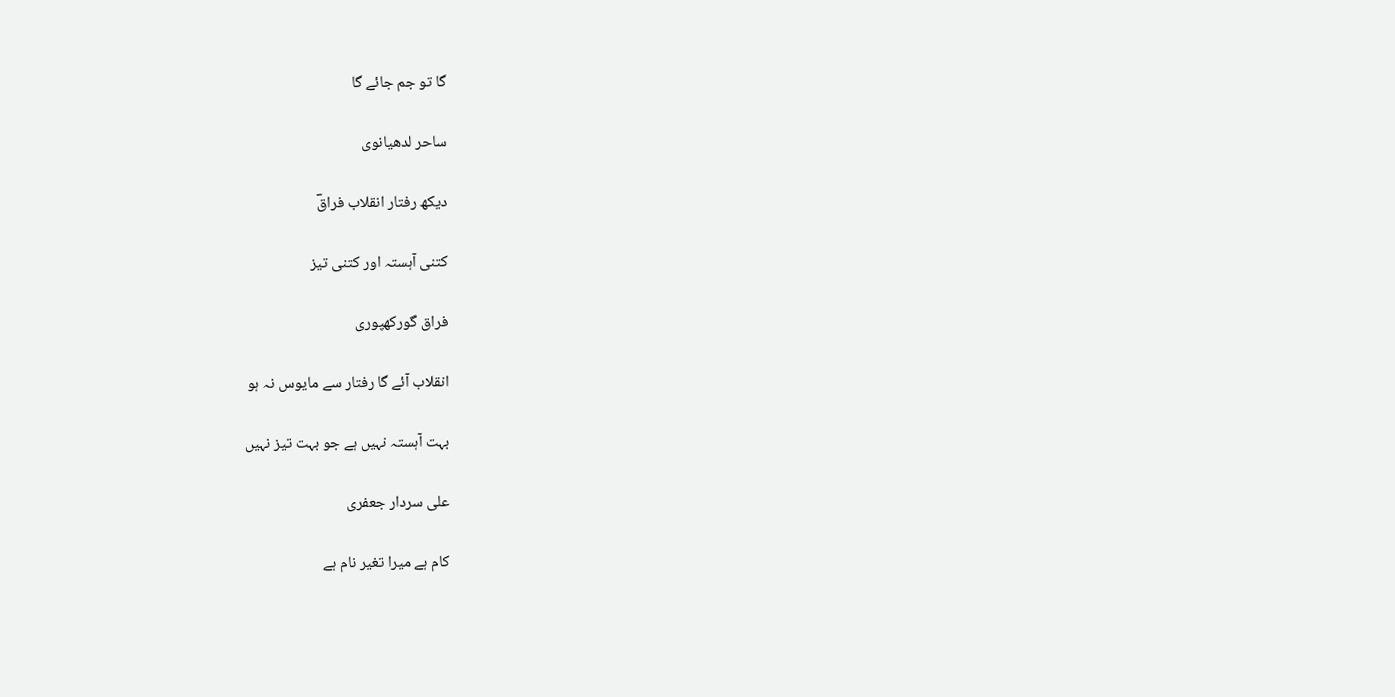گا تو جم جائے گا

ساحر لدھیانوی

دیکھ رفتار انقلاب فراقؔ

کتنی آہستہ اور کتنی تیز

فراق گورکھپوری

انقلاب آئے گا رفتار سے مایوس نہ ہو

بہت آہستہ نہیں ہے جو بہت تیز نہیں

علی سردار جعفری

کام ہے میرا تغیر نام ہے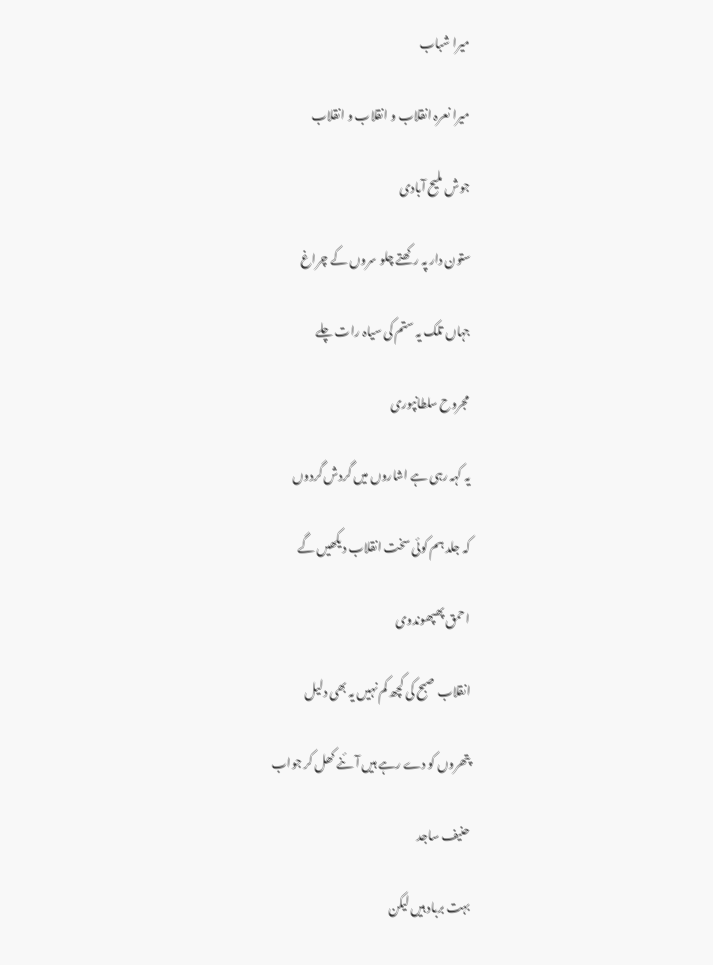میرا شباب

میرا نعرہ انقلاب و انقلاب و انقلاب

جوش ملیح آبادی

ستون دار پہ رکھتے چلو سروں کے چراغ

جہاں تلک یہ ستم کی سیاہ رات چلے

مجروح سلطانپوری

یہ کہہ رہی ہے اشاروں میں گردش گردوں

کہ جلد ہم کوئی سخت انقلاب دیکھیں گے

احمق پھپھوندوی

انقلاب صبح کی کچھ کم نہیں یہ بھی دلیل

پتھروں کو دے رہے ہیں آئنے کھل کر جواب

حنیف ساجد

بہت برباد ہیں لیکن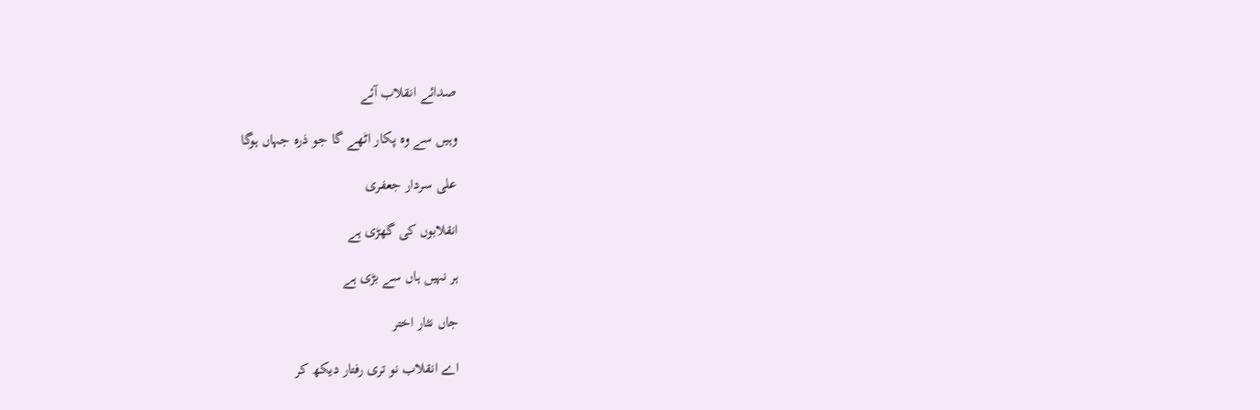صدائے انقلاب آئے

وہیں سے وہ پکار اٹھے گا جو ذرہ جہاں ہوگا

علی سردار جعفری

انقلابوں کی گھڑی ہے

ہر نہیں ہاں سے بڑی ہے

جاں نثار اختر

اے انقلاب نو تری رفتار دیکھ کر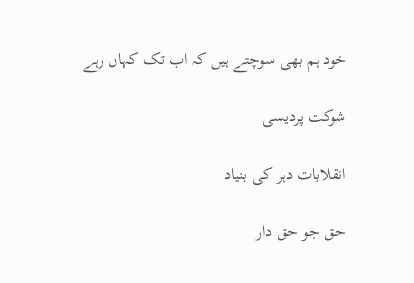خود ہم بھی سوچتے ہیں کہ اب تک کہاں رہے

شوکت پردیسی

انقلابات دہر کی بنیاد

حق جو حق دار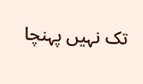تک نہیں پہنچا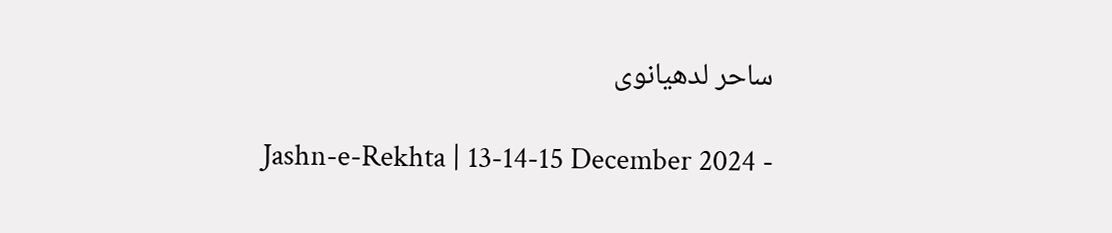ساحر لدھیانوی

Jashn-e-Rekhta | 13-14-15 December 2024 -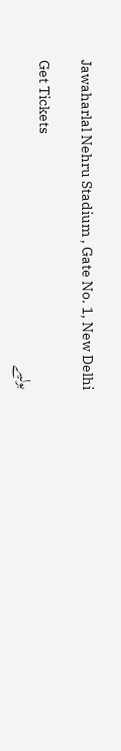Jawaharlal Nehru Stadium , Gate No. 1, New Delhi

Get Tickets
بولیے